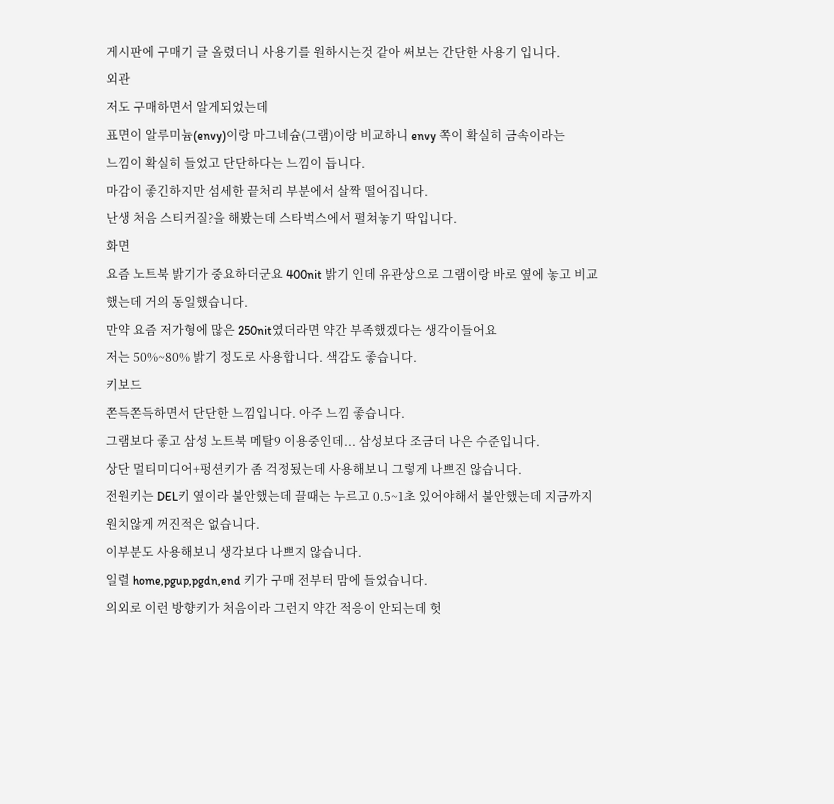게시판에 구매기 글 올렸더니 사용기를 원하시는것 같아 써보는 간단한 사용기 입니다.
외관
저도 구매하면서 알게되었는데
표면이 알루미늄(envy)이랑 마그네슘(그램)이랑 비교하니 envy 쪽이 확실히 금속이라는
느낌이 확실히 들었고 단단하다는 느낌이 듭니다.
마감이 좋긴하지만 섬세한 끝처리 부분에서 살짝 떨어집니다.
난생 처음 스티커질?을 해봤는데 스타벅스에서 펼쳐놓기 딱입니다.
화면
요즘 노트북 밝기가 중요하더군요 400nit 밝기 인데 유관상으로 그램이랑 바로 옆에 놓고 비교했는데 거의 동일했습니다.
만약 요즘 저가형에 많은 250nit였더라면 약간 부족했겠다는 생각이들어요
저는 50%~80% 밝기 정도로 사용합니다. 색감도 좋습니다.
키보드
쫀득쫀득하면서 단단한 느낌입니다. 아주 느낌 좋습니다.
그램보다 좋고 삼성 노트북 메탈9 이용중인데... 삼성보다 조금더 나은 수준입니다.
상단 멀티미디어+펑션키가 좀 걱정됬는데 사용해보니 그렇게 나쁘진 않습니다.
전원키는 DEL키 옆이라 불안했는데 끌때는 누르고 0.5~1초 있어야해서 불안했는데 지금까지 원치않게 꺼진적은 없습니다.
이부분도 사용해보니 생각보다 나쁘지 않습니다.
일렬 home,pgup,pgdn,end 키가 구매 전부터 맘에 들었습니다.
의외로 이런 방향키가 처음이라 그런지 약간 적응이 안되는데 헛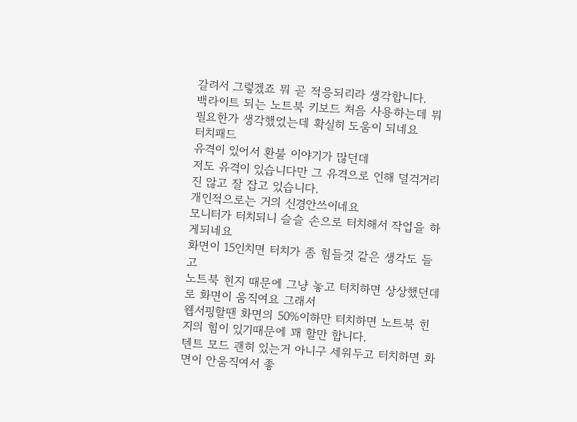갈려서 그렇겠죠 뭐 곧 적응되리라 생각합니다.
백라이트 되는 노트북 키보드 처음 사용하는데 뭐 필요한가 생각했었는데 확실히 도움이 되네요
터치패드
유격이 있어서 환불 이야기가 많던데
저도 유격이 있습니다만 그 유격으로 인해 덜걱거리진 않고 잘 잡고 있습니다.
개인적으로는 거의 신경안쓰이네요
모니터가 터치되니 슬슬 손으로 터치해서 작업을 하게되네요
화면이 15인치면 터치가 좀 힘들것 같은 생각도 들고
노트북 힌지 때문에 그냥 놓고 터치하면 상상했던데로 화면이 움직여요 그래서
웹서핑할땐 화면의 50%이하만 터치하면 노트북 힌지의 힘이 있기때문에 꽤 할만 합니다.
텐트 모드 괜히 있는거 아니구 세워두고 터치하면 화면이 안움직여서 좋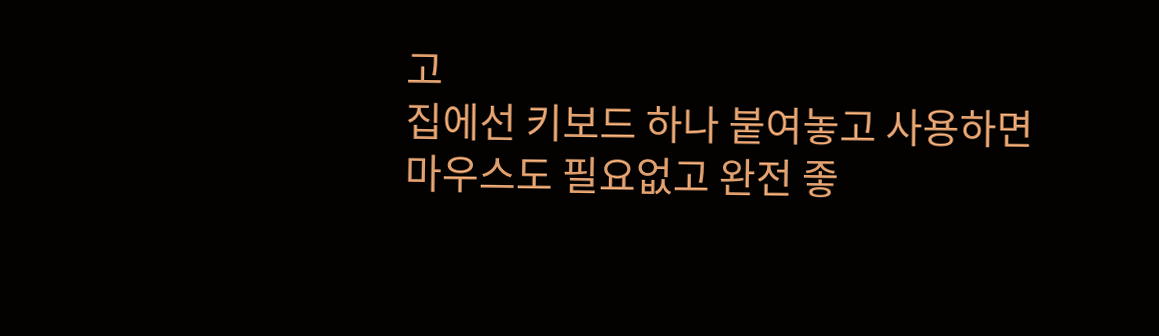고
집에선 키보드 하나 붙여놓고 사용하면 마우스도 필요없고 완전 좋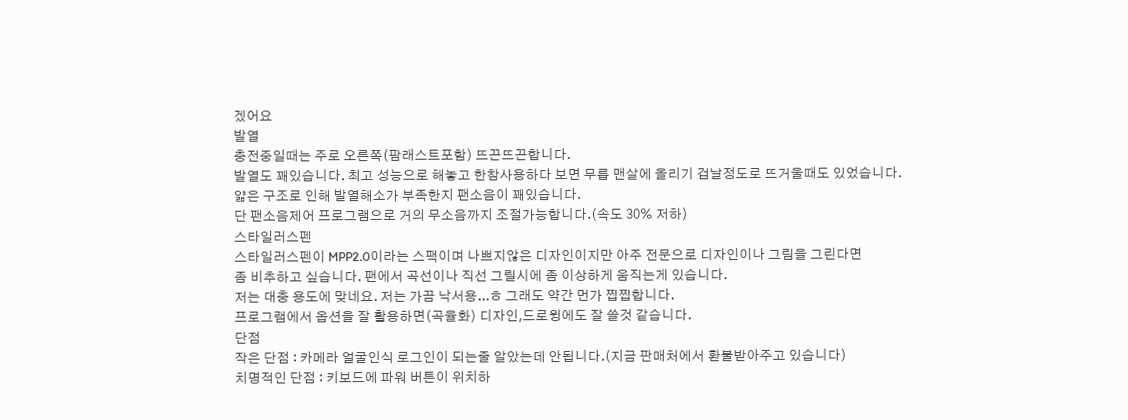겠어요
발열
충전중일때는 주로 오른쪽(팜래스트포함) 뜨끈뜨끈합니다.
발열도 꽤있습니다. 최고 성능으로 해놓고 한참사용하다 보면 무릅 맨살에 올리기 겁날정도로 뜨거울때도 있었습니다.
얇은 구조로 인해 발열해소가 부족한지 팬소음이 꽤있습니다.
단 팬소음제어 프로그램으로 거의 무소음까지 조절가능합니다.(속도 30% 저하)
스타일러스펜
스타일러스펜이 MPP2.0이라는 스팩이며 나쁘지않은 디자인이지만 아주 전문으로 디자인이나 그림을 그린다면
좀 비추하고 싶습니다. 팬에서 곡선이나 직선 그릴시에 좀 이상하게 움직는게 있습니다.
저는 대충 용도에 맞네요. 저는 가끔 낙서용...ㅎ 그래도 약간 먼가 찝찝합니다.
프로그램에서 옵션을 잘 활용하면(곡율화) 디자인,드로윙에도 잘 쓸것 같습니다.
단점
작은 단점 : 카메라 얼굴인식 로그인이 되는줄 알았는데 안됩니다.(지금 판매처에서 환불받아주고 있습니다)
치명적인 단점 : 키보드에 파워 버튼이 위치하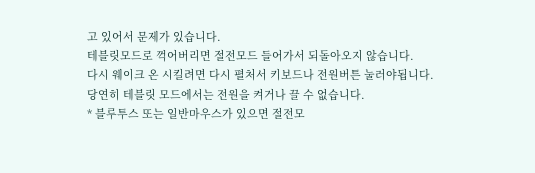고 있어서 문제가 있습니다.
테블릿모드로 꺽어버리면 절전모드 들어가서 되돌아오지 않습니다.
다시 웨이크 온 시킬려면 다시 펼처서 키보드나 전원버튼 눌러야됩니다.
당연히 테블릿 모드에서는 전원을 켜거나 끌 수 없습니다.
* 블루투스 또는 일반마우스가 있으면 절전모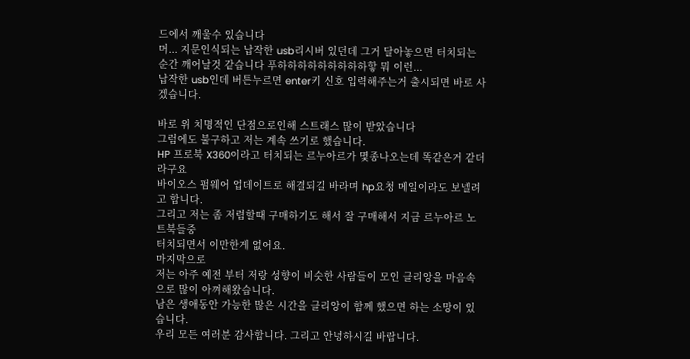드에서 깨울수 있습니다
머... 지문인식되는 납작한 usb리시버 있던데 그거 달아놓으면 터치되는 순간 깨어날것 같습니다 푸하하하하하하하하하핳 뭐 이런...
납작한 usb인데 버튼누르면 enter키 신호 입력해주는거 출시되면 바로 사겠습니다.

바로 위 치명적인 단점으로인해 스트래스 많이 받았습니다
그럼에도 불구하고 저는 계속 쓰기로 했습니다.
HP 프로북 X360이라고 터치되는 르누아르가 몇종나오는데 똑같은거 같더라구요
바이오스 펌웨어 업데이트로 해결되길 바라며 hp요청 메일이라도 보넬려고 합니다.
그리고 저는 좀 저렴할때 구매하기도 해서 잘 구매해서 지금 르누아르 노트북들중
터치되면서 이만한게 없어요.
마지막으로
저는 아주 예전 부터 저랑 성향이 비슷한 사람들이 모인 클리앙을 마음속으로 많이 아껴해왔습니다.
남은 생애동안 가능한 많은 시간을 클리앙이 함께 했으면 하는 소망이 있습니다.
우리 모든 여러분 감사합니다. 그리고 안녕하시길 바랍니다.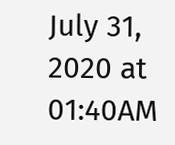July 31, 2020 at 01:40AM